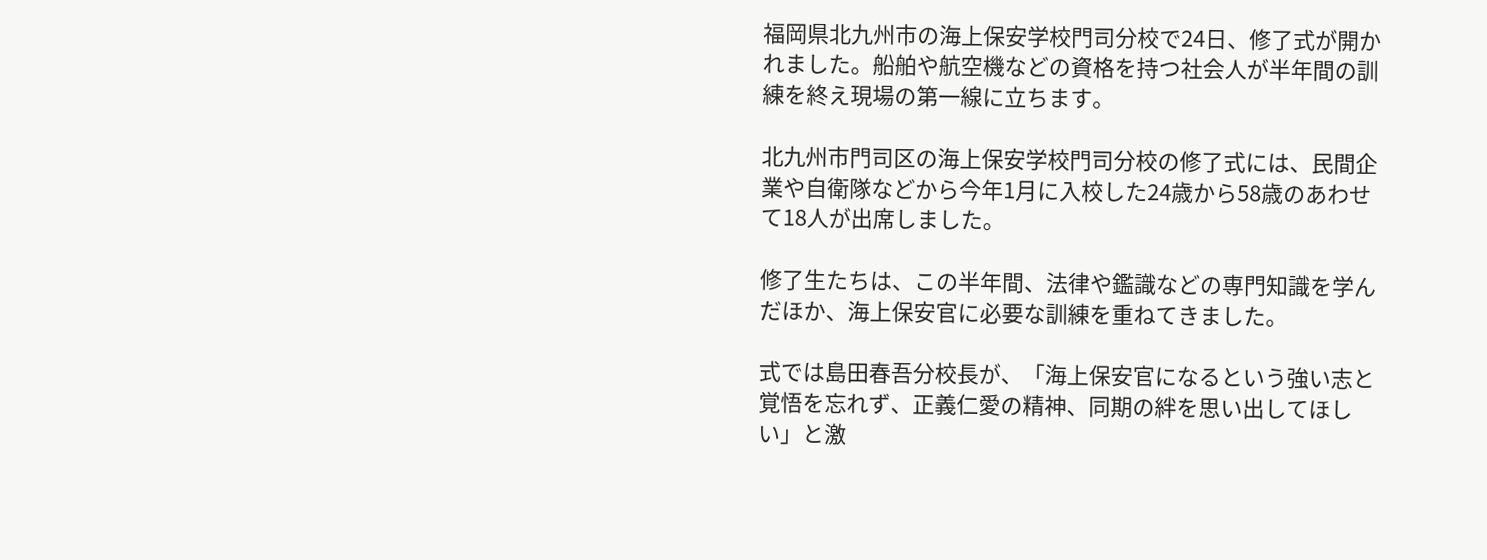福岡県北九州市の海上保安学校門司分校で24日、修了式が開かれました。船舶や航空機などの資格を持つ社会人が半年間の訓練を終え現場の第一線に立ちます。

北九州市門司区の海上保安学校門司分校の修了式には、民間企業や自衛隊などから今年1月に入校した24歳から58歳のあわせて18人が出席しました。

修了生たちは、この半年間、法律や鑑識などの専門知識を学んだほか、海上保安官に必要な訓練を重ねてきました。

式では島田春吾分校長が、「海上保安官になるという強い志と覚悟を忘れず、正義仁愛の精神、同期の絆を思い出してほしい」と激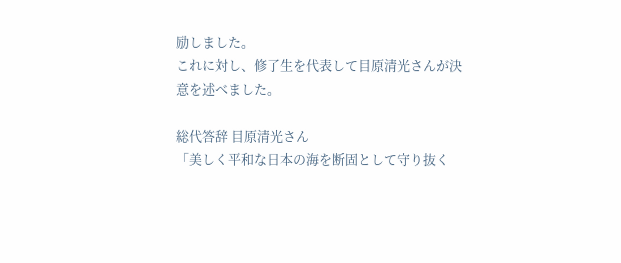励しました。
これに対し、修了生を代表して目原清光さんが決意を述べました。

総代答辞 目原清光さん
「美しく平和な日本の海を断固として守り抜く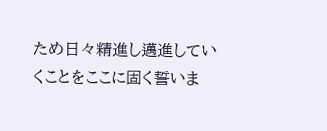ため日々精進し邁進していくことをここに固く誓いま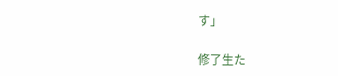す」

修了生た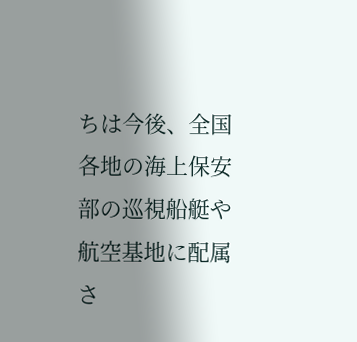ちは今後、全国各地の海上保安部の巡視船艇や航空基地に配属さ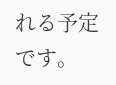れる予定です。